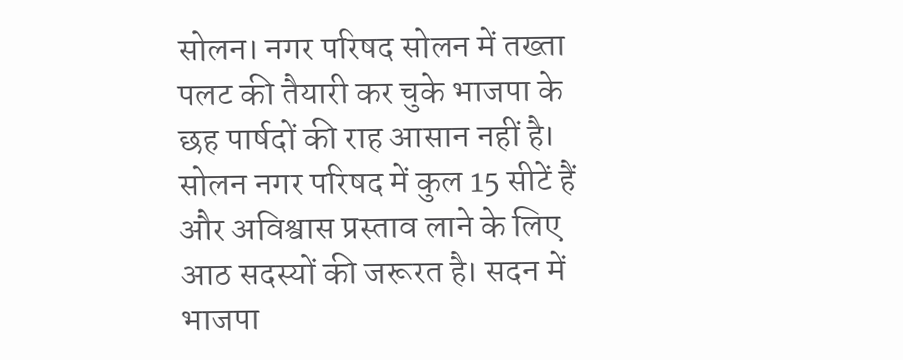सोलन। नगर परिषद सोलन में तख्ता पलट की तैयारी कर चुके भाजपा के छह पार्षदों की राह आसान नहीं है। सोलन नगर परिषद में कुल 15 सीटें हैं और अविश्वास प्रस्ताव लाने के लिए आठ सदस्यों की जरूरत है। सदन में भाजपा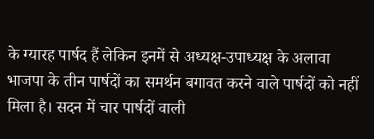के ग्यारह पार्षद हैं लेकिन इनमें से अध्यक्ष-उपाध्यक्ष के अलावा भाजपा के तीन पार्षदों का समर्थन बगावत करने वाले पार्षदों को नहीं मिला है। सदन में चार पार्षदों वाली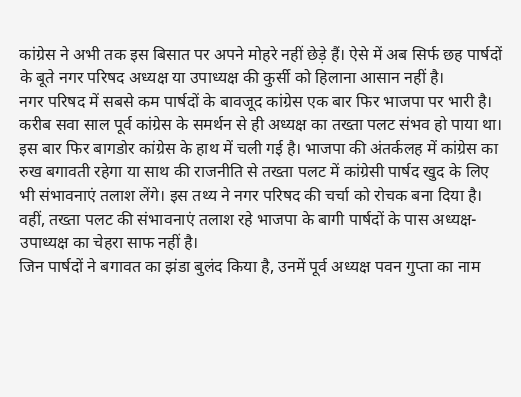कांग्रेस ने अभी तक इस बिसात पर अपने मोहरे नहीं छेड़े हैं। ऐसे में अब सिर्फ छह पार्षदों के बूते नगर परिषद अध्यक्ष या उपाध्यक्ष की कुर्सी को हिलाना आसान नहीं है।
नगर परिषद में सबसे कम पार्षदों के बावजूद कांग्रेस एक बार फिर भाजपा पर भारी है। करीब सवा साल पूर्व कांग्रेस के समर्थन से ही अध्यक्ष का तख्ता पलट संभव हो पाया था। इस बार फिर बागडोर कांग्रेस के हाथ में चली गई है। भाजपा की अंतर्कलह में कांग्रेस का रुख बगावती रहेगा या साथ की राजनीति से तख्ता पलट में कांग्रेसी पार्षद खुद के लिए भी संभावनाएं तलाश लेंगे। इस तथ्य ने नगर परिषद की चर्चा को रोचक बना दिया है। वहीं, तख्ता पलट की संभावनाएं तलाश रहे भाजपा के बागी पार्षदों के पास अध्यक्ष-उपाध्यक्ष का चेहरा साफ नहीं है।
जिन पार्षदों ने बगावत का झंडा बुलंद किया है, उनमें पूर्व अध्यक्ष पवन गुप्ता का नाम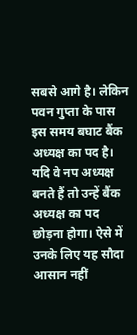सबसे आगे है। लेकिन पवन गुप्ता के पास इस समय बघाट बैंक अध्यक्ष का पद है। यदि वे नप अध्यक्ष बनते हैं तो उन्हें बैंक अध्यक्ष का पद छोड़ना होगा। ऐसे में उनके लिए यह सौदा आसान नहीं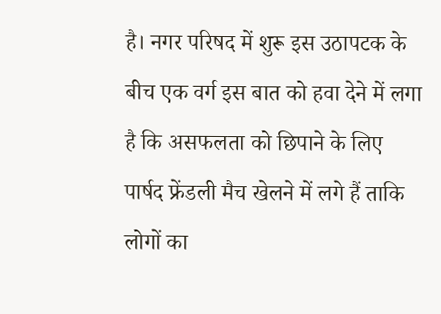है। नगर परिषद में शुरू इस उठापटक के बीच एक वर्ग इस बात को हवा देने में लगा है कि असफलता को छिपाने के लिए पार्षद फ्रेंडली मैच खेलने में लगे हैं ताकि लोगों का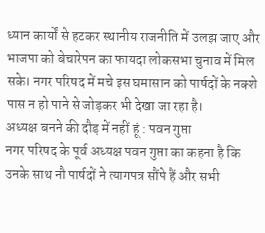ध्यान कार्यों से हटकर स्थानीय राजनीति में उलझ जाए और भाजपा को बेचारेपन का फायदा लोकसभा चुनाव में मिल सके। नगर परिषद में मचे इस घमासान को पार्षदों के नक्शे पास न हो पाने से जोड़कर भी देखा जा रहा है।
अध्यक्ष बनने की दौड़ में नहीं हूं : पवन गुप्ता
नगर परिषद के पूर्व अध्यक्ष पवन गुप्ता का कहना है कि उनके साथ नौ पार्षदों ने त्यागपत्र सौंपे हैं और सभी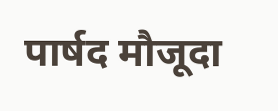पार्षद मौजूदा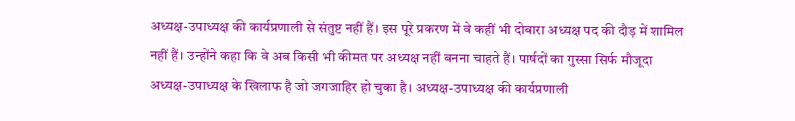अध्यक्ष-उपाध्यक्ष की कार्यप्रणाली से संतुष्ट नहीं हैं। इस पूरे प्रकरण में वे कहीं भी दोबारा अध्यक्ष पद की दौड़ में शामिल नहीं हैं। उन्होंने कहा कि वे अब किसी भी कीमत पर अध्यक्ष नहीं बनना चाहते हैं। पार्षदों का गुस्सा सिर्फ मौजूदा अध्यक्ष-उपाध्यक्ष के खिलाफ है जो जगजाहिर हो चुका है। अध्यक्ष-उपाध्यक्ष की कार्यप्रणाली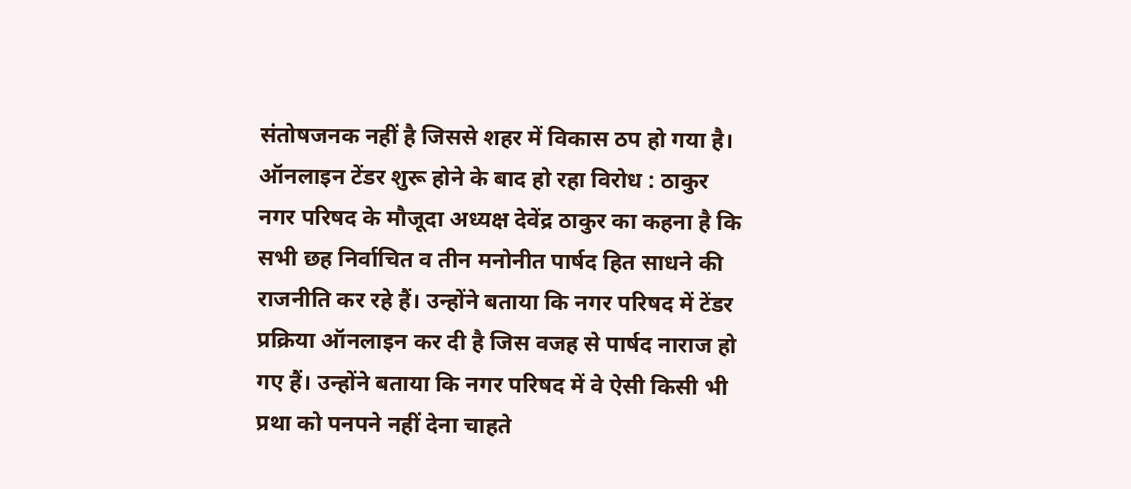संतोषजनक नहीं है जिससे शहर में विकास ठप हो गया है।
ऑनलाइन टेंडर शुरू होने के बाद हो रहा विरोध : ठाकुर
नगर परिषद के मौजूदा अध्यक्ष देवेंद्र ठाकुर का कहना है कि सभी छह निर्वाचित व तीन मनोनीत पार्षद हित साधने की राजनीति कर रहे हैं। उन्होंने बताया कि नगर परिषद में टेंडर प्रक्रिया ऑनलाइन कर दी है जिस वजह से पार्षद नाराज हो गए हैं। उन्होंने बताया कि नगर परिषद में वे ऐसी किसी भी प्रथा को पनपने नहीं देना चाहते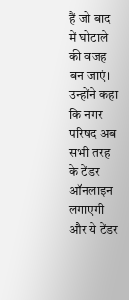हैं जो बाद में घोटाले की वजह बन जाएं। उन्होंने कहा कि नगर परिषद अब सभी तरह के टेंडर ऑनलाइन लगाएगी और ये टेंडर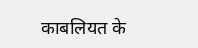काबलियत के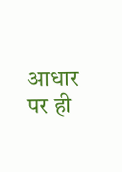आधार पर ही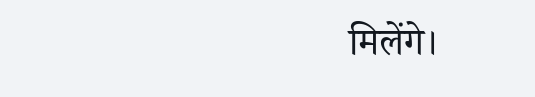मिलेंगे।